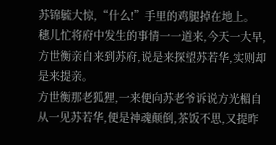苏锦毓大惊,“什么!”手里的鸡腿掉在地上。
穗儿忙将府中发生的事情一一道来,今天一大早,方世衡亲自来到苏府,说是来探望苏若华,实则却是来提亲。
方世衡那老狐狸,一来便向苏老爷诉说方光楣自从一见苏若华,便是神魂颠倒,茶饭不思,又提昨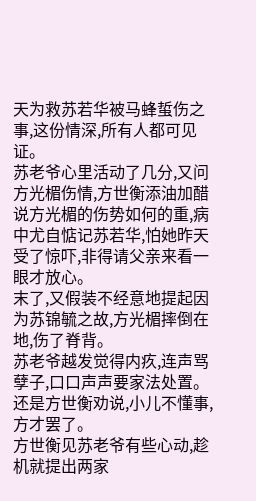天为救苏若华被马蜂蜇伤之事,这份情深,所有人都可见证。
苏老爷心里活动了几分,又问方光楣伤情,方世衡添油加醋说方光楣的伤势如何的重,病中尤自惦记苏若华,怕她昨天受了惊吓,非得请父亲来看一眼才放心。
末了,又假装不经意地提起因为苏锦毓之故,方光楣摔倒在地,伤了脊背。
苏老爷越发觉得内疚,连声骂孽子,口口声声要家法处置。还是方世衡劝说,小儿不懂事,方才罢了。
方世衡见苏老爷有些心动,趁机就提出两家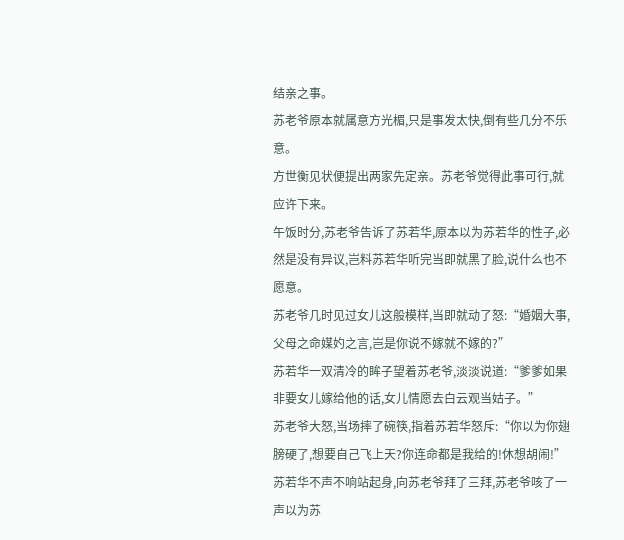结亲之事。
苏老爷原本就属意方光楣,只是事发太快,倒有些几分不乐意。
方世衡见状便提出两家先定亲。苏老爷觉得此事可行,就应许下来。
午饭时分,苏老爷告诉了苏若华,原本以为苏若华的性子,必然是没有异议,岂料苏若华听完当即就黑了脸,说什么也不愿意。
苏老爷几时见过女儿这般模样,当即就动了怒:“婚姻大事,父母之命媒妁之言,岂是你说不嫁就不嫁的?”
苏若华一双清冷的眸子望着苏老爷,淡淡说道:“爹爹如果非要女儿嫁给他的话,女儿情愿去白云观当姑子。”
苏老爷大怒,当场摔了碗筷,指着苏若华怒斥:“你以为你翅膀硬了,想要自己飞上天?你连命都是我给的!休想胡闹!”
苏若华不声不响站起身,向苏老爷拜了三拜,苏老爷咳了一声以为苏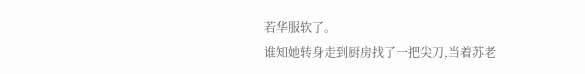若华服软了。
谁知她转身走到厨房找了一把尖刀,当着苏老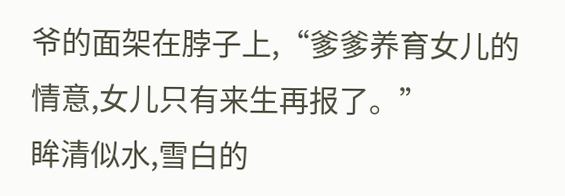爷的面架在脖子上,“爹爹养育女儿的情意,女儿只有来生再报了。”
眸清似水,雪白的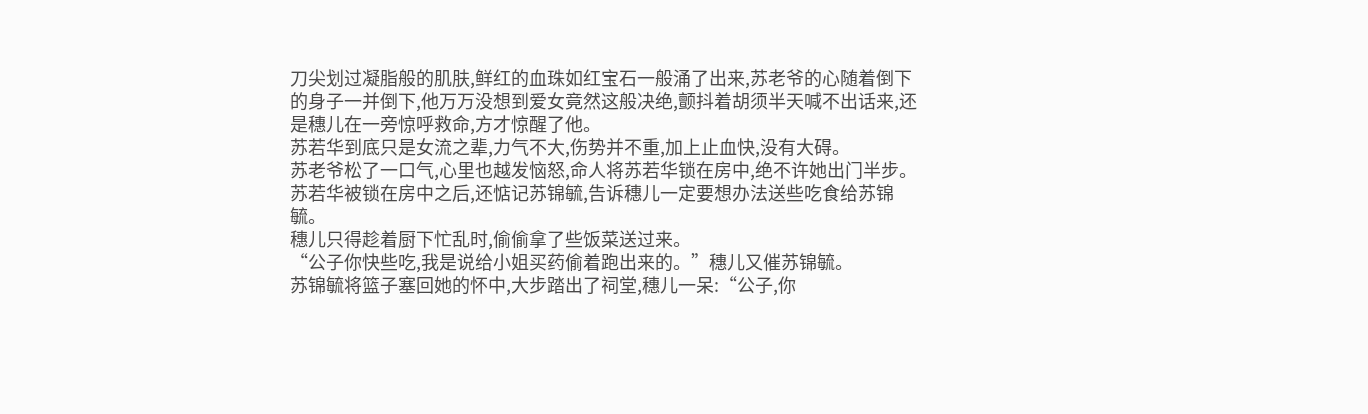刀尖划过凝脂般的肌肤,鲜红的血珠如红宝石一般涌了出来,苏老爷的心随着倒下的身子一并倒下,他万万没想到爱女竟然这般决绝,颤抖着胡须半天喊不出话来,还是穗儿在一旁惊呼救命,方才惊醒了他。
苏若华到底只是女流之辈,力气不大,伤势并不重,加上止血快,没有大碍。
苏老爷松了一口气,心里也越发恼怒,命人将苏若华锁在房中,绝不许她出门半步。
苏若华被锁在房中之后,还惦记苏锦毓,告诉穗儿一定要想办法送些吃食给苏锦毓。
穗儿只得趁着厨下忙乱时,偷偷拿了些饭菜送过来。
“公子你快些吃,我是说给小姐买药偷着跑出来的。”穗儿又催苏锦毓。
苏锦毓将篮子塞回她的怀中,大步踏出了祠堂,穗儿一呆:“公子,你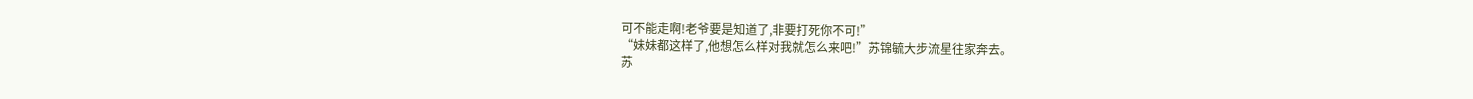可不能走啊!老爷要是知道了,非要打死你不可!”
“妹妹都这样了,他想怎么样对我就怎么来吧!”苏锦毓大步流星往家奔去。
苏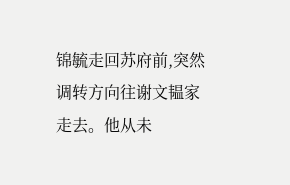锦毓走回苏府前,突然调转方向往谢文韫家走去。他从未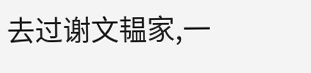去过谢文韫家,一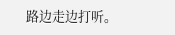路边走边打听。